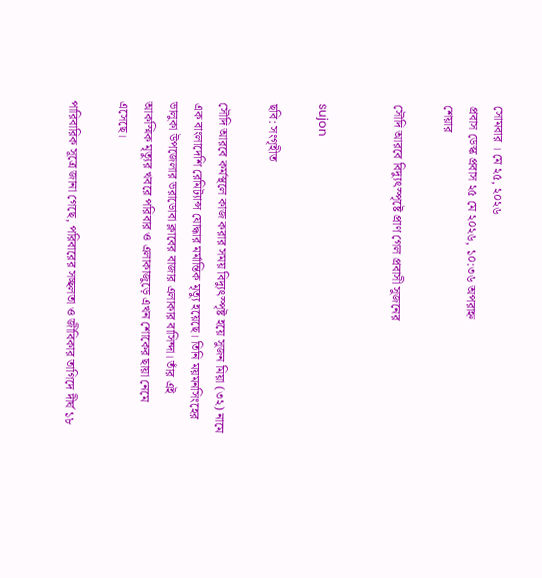সোমবার । মে ২৫, ২০২৬
প্রবাস ডেস্ক প্রবাস ২৫ মে ২০২৬, ১০:৩৬ অপরাহ্ন
শেয়ার

সৌদি আরবে বিদ্যুৎস্পৃষ্টে প্রাণ গেল প্রবাসী সুজনের


sujon

ছবি: সংগৃহীত

সৌদি আরবে কর্মস্থলে কাজ করার সময় বিদ্যুৎস্পৃষ্ট হয়ে সুজন মিয়া (৩২) নামে এক বাংলাদেশি রেমিট্যান্স যোদ্ধার মর্মান্তিক মৃত্যু হয়েছে। তিনি ময়মনসিংহের ভালুকা উপজেলার ভরাডোবা ক্লাবের বাজার এলাকার বাসিন্দা। তাঁর এই আকস্মিক মৃত্যুর খবরে পরিবার ও এলাকাজুড়ে এখন শোকের ছায়া নেমে এসেছে।

পারিবারিক সূত্রে জানা গেছে, পরিবারের সচ্ছলতা ও জীবিকার তাগিদে দীর্ঘ ১৮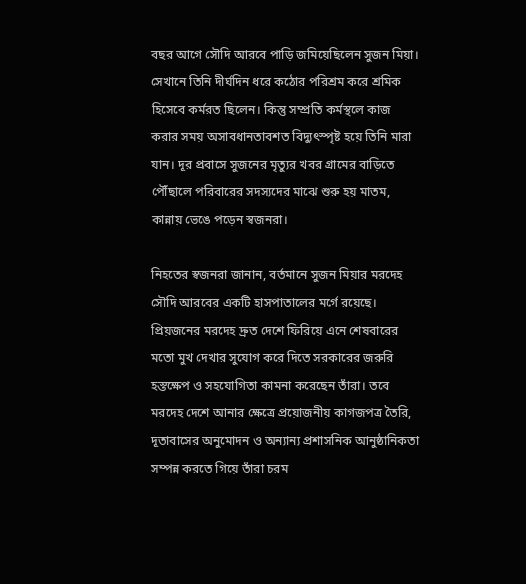বছর আগে সৌদি আরবে পাড়ি জমিয়েছিলেন সুজন মিয়া। সেখানে তিনি দীর্ঘদিন ধরে কঠোর পরিশ্রম করে শ্রমিক হিসেবে কর্মরত ছিলেন। কিন্তু সম্প্রতি কর্মস্থলে কাজ করার সময় অসাবধানতাবশত বিদ্যুৎস্পৃষ্ট হয়ে তিনি মারা যান। দূর প্রবাসে সুজনের মৃত্যুর খবর গ্রামের বাড়িতে পৌঁছালে পরিবারের সদস্যদের মাঝে শুরু হয় মাতম, কান্নায় ভেঙে পড়েন স্বজনরা।

নিহতের স্বজনরা জানান, বর্তমানে সুজন মিয়ার মরদেহ সৌদি আরবের একটি হাসপাতালের মর্গে রয়েছে। প্রিয়জনের মরদেহ দ্রুত দেশে ফিরিয়ে এনে শেষবারের মতো মুখ দেখার সুযোগ করে দিতে সরকারের জরুরি হস্তক্ষেপ ও সহযোগিতা কামনা করেছেন তাঁরা। তবে মরদেহ দেশে আনার ক্ষেত্রে প্রয়োজনীয় কাগজপত্র তৈরি, দূতাবাসের অনুমোদন ও অন্যান্য প্রশাসনিক আনুষ্ঠানিকতা সম্পন্ন করতে গিয়ে তাঁরা চরম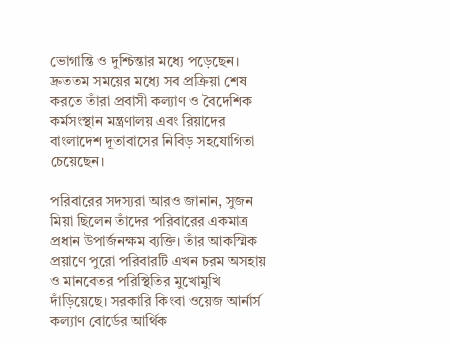ভোগান্তি ও দুশ্চিন্তার মধ্যে পড়েছেন। দ্রুততম সময়ের মধ্যে সব প্রক্রিয়া শেষ করতে তাঁরা প্রবাসী কল্যাণ ও বৈদেশিক কর্মসংস্থান মন্ত্রণালয় এবং রিয়াদের বাংলাদেশ দূতাবাসের নিবিড় সহযোগিতা চেয়েছেন।

পরিবারের সদস্যরা আরও জানান, সুজন মিয়া ছিলেন তাঁদের পরিবারের একমাত্র প্রধান উপার্জনক্ষম ব্যক্তি। তাঁর আকস্মিক প্রয়াণে পুরো পরিবারটি এখন চরম অসহায় ও মানবেতর পরিস্থিতির মুখোমুখি দাঁড়িয়েছে। সরকারি কিংবা ওয়েজ আর্নার্স কল্যাণ বোর্ডের আর্থিক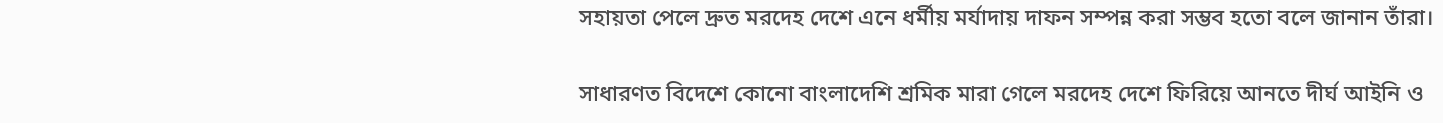সহায়তা পেলে দ্রুত মরদেহ দেশে এনে ধর্মীয় মর্যাদায় দাফন সম্পন্ন করা সম্ভব হতো বলে জানান তাঁরা।

সাধারণত বিদেশে কোনো বাংলাদেশি শ্রমিক মারা গেলে মরদেহ দেশে ফিরিয়ে আনতে দীর্ঘ আইনি ও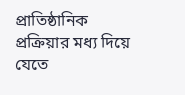প্রাতিষ্ঠানিক প্রক্রিয়ার মধ্য দিয়ে যেতে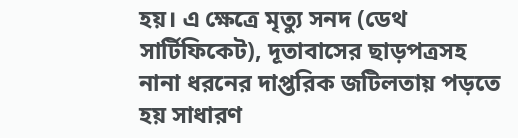হয়। এ ক্ষেত্রে মৃত্যু সনদ (ডেথ সার্টিফিকেট), দূতাবাসের ছাড়পত্রসহ নানা ধরনের দাপ্তরিক জটিলতায় পড়তে হয় সাধারণ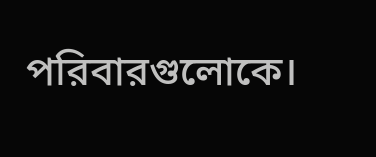পরিবারগুলোকে।